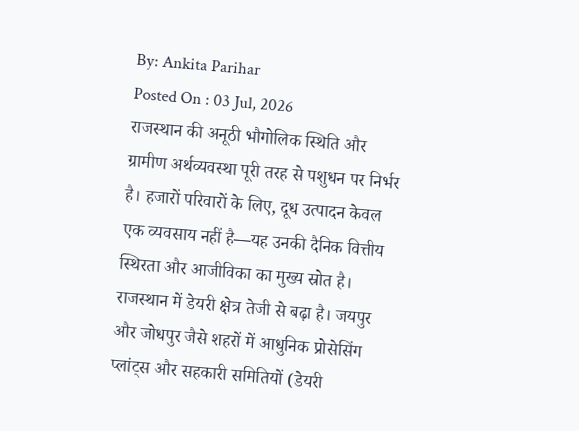By: Ankita Parihar
Posted On : 03 Jul, 2026
राजस्थान की अनूठी भौगोलिक स्थिति और ग्रामीण अर्थव्यवस्था पूरी तरह से पशुधन पर निर्भर है। हजारों परिवारों के लिए, दूध उत्पादन केवल एक व्यवसाय नहीं है—यह उनकी दैनिक वित्तीय स्थिरता और आजीविका का मुख्य स्रोत है।
राजस्थान में डेयरी क्षेत्र तेजी से बढ़ा है। जयपुर और जोधपुर जैसे शहरों में आधुनिक प्रोसेसिंग प्लांट्स और सहकारी समितियों (डेयरी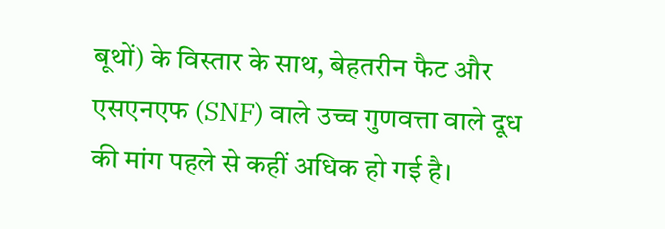बूथों) के विस्तार के साथ, बेहतरीन फैट और एसएनएफ (SNF) वाले उच्च गुणवत्ता वाले दूध की मांग पहले से कहीं अधिक हो गई है।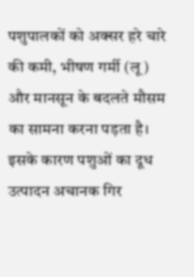पशुपालकों को अक्सर हरे चारे की कमी, भीषण गर्मी (लू) और मानसून के बदलते मौसम का सामना करना पड़ता है। इसके कारण पशुओं का दूध उत्पादन अचानक गिर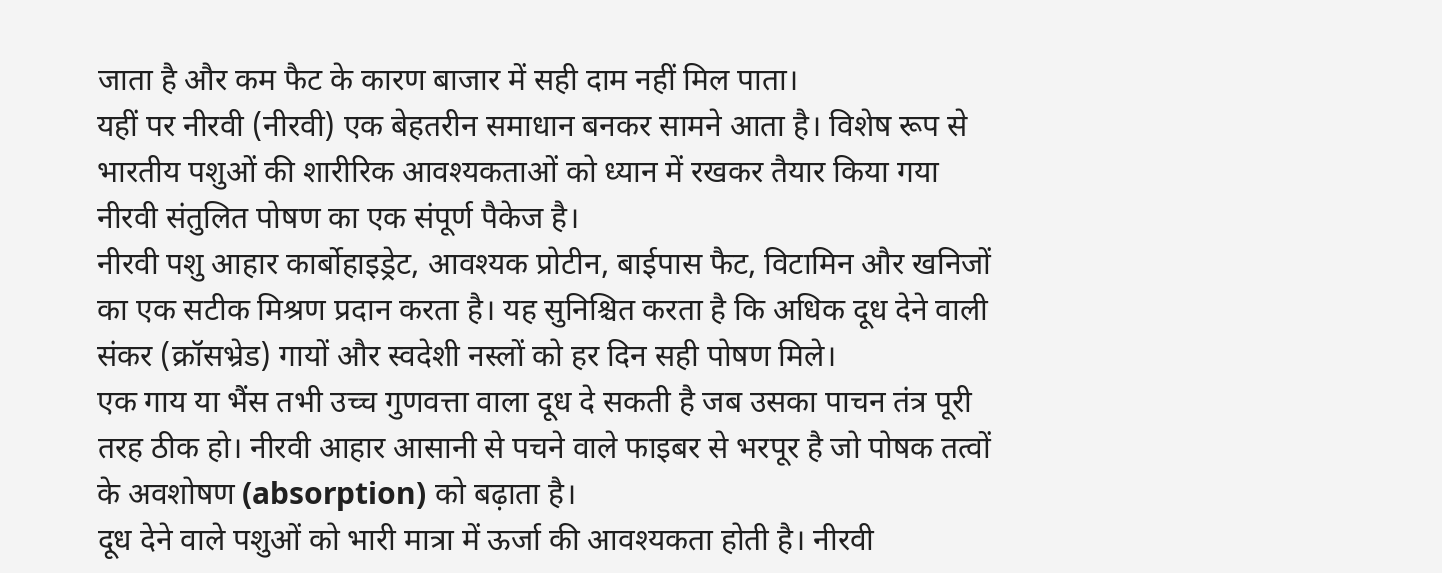जाता है और कम फैट के कारण बाजार में सही दाम नहीं मिल पाता।
यहीं पर नीरवी (नीरवी) एक बेहतरीन समाधान बनकर सामने आता है। विशेष रूप से भारतीय पशुओं की शारीरिक आवश्यकताओं को ध्यान में रखकर तैयार किया गया नीरवी संतुलित पोषण का एक संपूर्ण पैकेज है।
नीरवी पशु आहार कार्बोहाइड्रेट, आवश्यक प्रोटीन, बाईपास फैट, विटामिन और खनिजों का एक सटीक मिश्रण प्रदान करता है। यह सुनिश्चित करता है कि अधिक दूध देने वाली संकर (क्रॉसभ्रेड) गायों और स्वदेशी नस्लों को हर दिन सही पोषण मिले।
एक गाय या भैंस तभी उच्च गुणवत्ता वाला दूध दे सकती है जब उसका पाचन तंत्र पूरी तरह ठीक हो। नीरवी आहार आसानी से पचने वाले फाइबर से भरपूर है जो पोषक तत्वों के अवशोषण (absorption) को बढ़ाता है।
दूध देने वाले पशुओं को भारी मात्रा में ऊर्जा की आवश्यकता होती है। नीरवी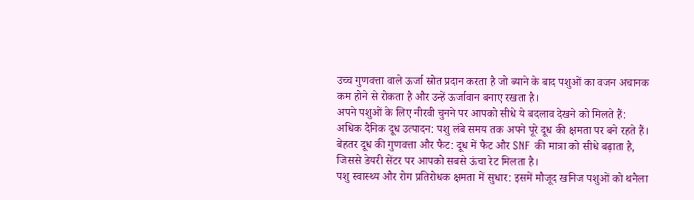उच्च गुणवत्ता वाले ऊर्जा स्रोत प्रदान करता है जो ब्याने के बाद पशुओं का वजन अचानक कम होने से रोकता है और उन्हें ऊर्जावान बनाए रखता है।
अपने पशुओं के लिए नीरवी चुनने पर आपको सीधे ये बदलाव देखने को मिलते हैं:
अधिक दैनिक दूध उत्पादन: पशु लंबे समय तक अपने पूरे दूध की क्षमता पर बने रहते हैं।
बेहतर दूध की गुणवत्ता और फैट: दूध में फैट और SNF की मात्रा को सीधे बढ़ाता है, जिससे डेयरी सेंटर पर आपको सबसे ऊंचा रेट मिलता है।
पशु स्वास्थ्य और रोग प्रतिरोधक क्षमता में सुधार: इसमें मौजूद खनिज पशुओं को थनैला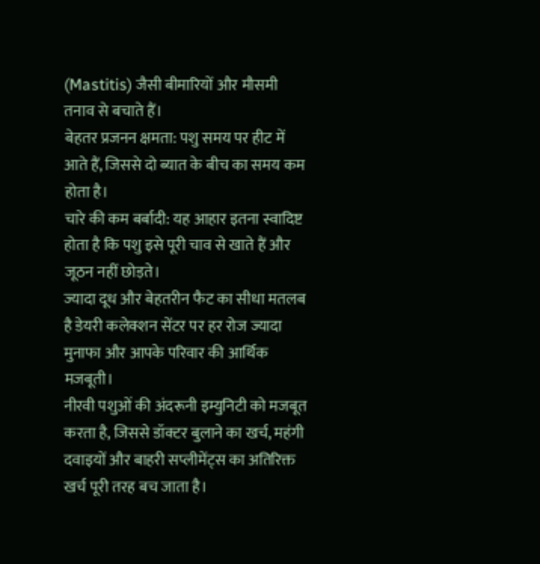(Mastitis) जैसी बीमारियों और मौसमी तनाव से बचाते हैं।
बेहतर प्रजनन क्षमता: पशु समय पर हीट में आते हैं, जिससे दो ब्यात के बीच का समय कम होता है।
चारे की कम बर्बादी: यह आहार इतना स्वादिष्ट होता है कि पशु इसे पूरी चाव से खाते हैं और जूठन नहीं छोड़ते।
ज्यादा दूध और बेहतरीन फैट का सीधा मतलब है डेयरी कलेक्शन सेंटर पर हर रोज ज्यादा मुनाफा और आपके परिवार की आर्थिक मजबूती।
नीरवी पशुओं की अंदरूनी इम्युनिटी को मजबूत करता है, जिससे डॉक्टर बुलाने का खर्च, महंगी दवाइयों और बाहरी सप्लीमेंट्स का अतिरिक्त खर्च पूरी तरह बच जाता है।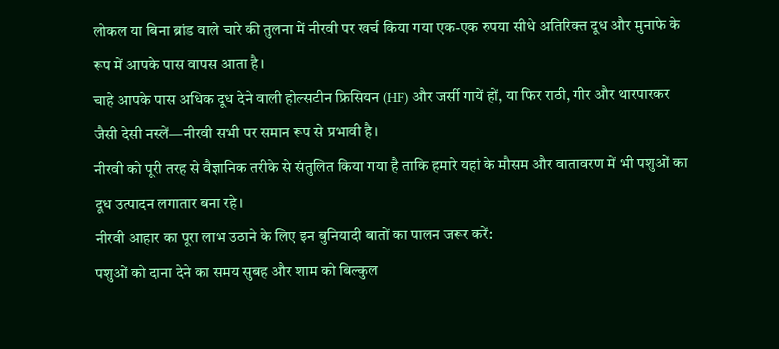लोकल या बिना ब्रांड वाले चारे की तुलना में नीरवी पर खर्च किया गया एक-एक रुपया सीधे अतिरिक्त दूध और मुनाफे के रूप में आपके पास वापस आता है।
चाहे आपके पास अधिक दूध देने वाली होल्सटीन फ्रिसियन (HF) और जर्सी गायें हों, या फिर राठी, गीर और थारपारकर जैसी देसी नस्लें—नीरवी सभी पर समान रूप से प्रभावी है।
नीरवी को पूरी तरह से वैज्ञानिक तरीके से संतुलित किया गया है ताकि हमारे यहां के मौसम और वातावरण में भी पशुओं का दूध उत्पादन लगातार बना रहे।
नीरवी आहार का पूरा लाभ उठाने के लिए इन बुनियादी बातों का पालन जरूर करें:
पशुओं को दाना देने का समय सुबह और शाम को बिल्कुल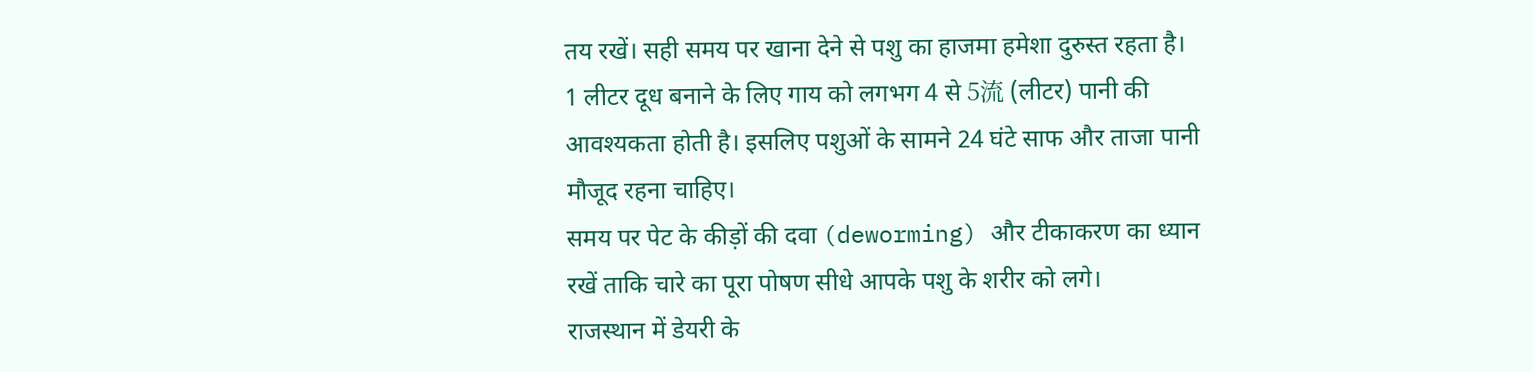तय रखें। सही समय पर खाना देने से पशु का हाजमा हमेशा दुरुस्त रहता है।
1 लीटर दूध बनाने के लिए गाय को लगभग 4 से 5流 (लीटर) पानी की आवश्यकता होती है। इसलिए पशुओं के सामने 24 घंटे साफ और ताजा पानी मौजूद रहना चाहिए।
समय पर पेट के कीड़ों की दवा (deworming) और टीकाकरण का ध्यान रखें ताकि चारे का पूरा पोषण सीधे आपके पशु के शरीर को लगे।
राजस्थान में डेयरी के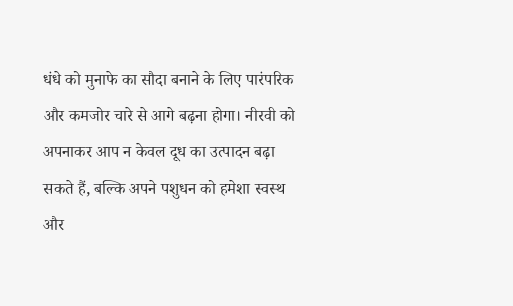धंधे को मुनाफे का सौदा बनाने के लिए पारंपरिक और कमजोर चारे से आगे बढ़ना होगा। नीरवी को अपनाकर आप न केवल दूध का उत्पादन बढ़ा सकते हैं, बल्कि अपने पशुधन को हमेशा स्वस्थ और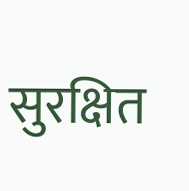सुरक्षित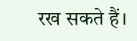रख सकते हैं।